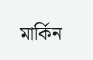মার্কিন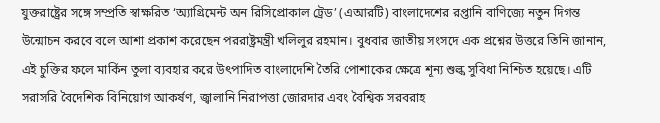যুক্তরাষ্ট্রের সঙ্গে সম্প্রতি স্বাক্ষরিত ‘অ্যাগ্রিমেন্ট অন রিসিপ্রোকাল ট্রেড’ (এআরটি) বাংলাদেশের রপ্তানি বাণিজ্যে নতুন দিগন্ত উন্মোচন করবে বলে আশা প্রকাশ করেছেন পররাষ্ট্রমন্ত্রী খলিলুর রহমান। বুধবার জাতীয় সংসদে এক প্রশ্নের উত্তরে তিনি জানান, এই চুক্তির ফলে মার্কিন তুলা ব্যবহার করে উৎপাদিত বাংলাদেশি তৈরি পোশাকের ক্ষেত্রে শূন্য শুল্ক সুবিধা নিশ্চিত হয়েছে। এটি সরাসরি বৈদেশিক বিনিয়োগ আকর্ষণ, জ্বালানি নিরাপত্তা জোরদার এবং বৈশ্বিক সরবরাহ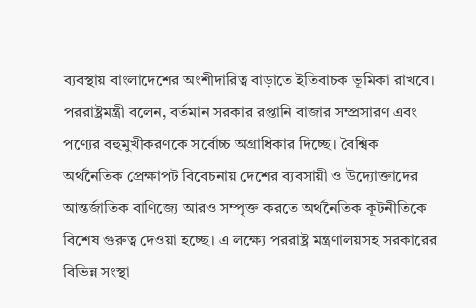ব্যবস্থায় বাংলাদেশের অংশীদারিত্ব বাড়াতে ইতিবাচক ভূমিকা রাখবে।
পররাষ্ট্রমন্ত্রী বলেন, বর্তমান সরকার রপ্তানি বাজার সম্প্রসারণ এবং পণ্যের বহুমুখীকরণকে সর্বোচ্চ অগ্রাধিকার দিচ্ছে। বৈশ্বিক অর্থনৈতিক প্রেক্ষাপট বিবেচনায় দেশের ব্যবসায়ী ও উদ্যোক্তাদের আন্তর্জাতিক বাণিজ্যে আরও সম্পৃক্ত করতে অর্থনৈতিক কূটনীতিকে বিশেষ গুরুত্ব দেওয়া হচ্ছে। এ লক্ষ্যে পররাষ্ট্র মন্ত্রণালয়সহ সরকারের বিভিন্ন সংস্থা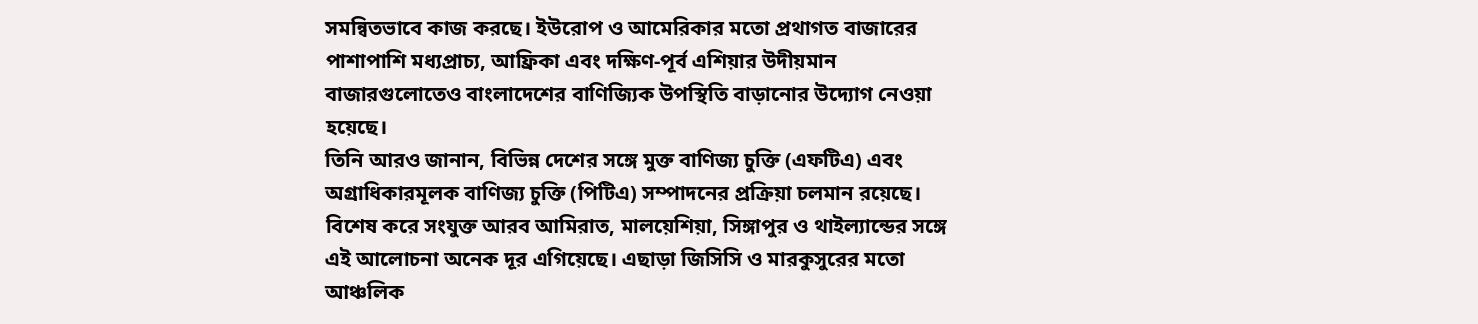সমন্বিতভাবে কাজ করছে। ইউরোপ ও আমেরিকার মতো প্রথাগত বাজারের পাশাপাশি মধ্যপ্রাচ্য, আফ্রিকা এবং দক্ষিণ-পূর্ব এশিয়ার উদীয়মান বাজারগুলোতেও বাংলাদেশের বাণিজ্যিক উপস্থিতি বাড়ানোর উদ্যোগ নেওয়া হয়েছে।
তিনি আরও জানান, বিভিন্ন দেশের সঙ্গে মুক্ত বাণিজ্য চুক্তি (এফটিএ) এবং অগ্রাধিকারমূলক বাণিজ্য চুক্তি (পিটিএ) সম্পাদনের প্রক্রিয়া চলমান রয়েছে। বিশেষ করে সংযুক্ত আরব আমিরাত, মালয়েশিয়া, সিঙ্গাপুর ও থাইল্যান্ডের সঙ্গে এই আলোচনা অনেক দূর এগিয়েছে। এছাড়া জিসিসি ও মারকুসুরের মতো আঞ্চলিক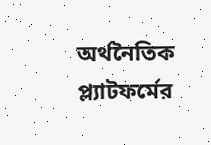অর্থনৈতিক প্ল্যাটফর্মের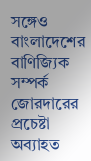সঙ্গেও বাংলাদেশের বাণিজ্যিক সম্পর্ক জোরদারের প্রচেষ্টা অব্যাহত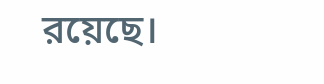রয়েছে।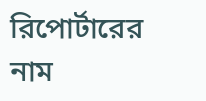রিপোর্টারের নাম